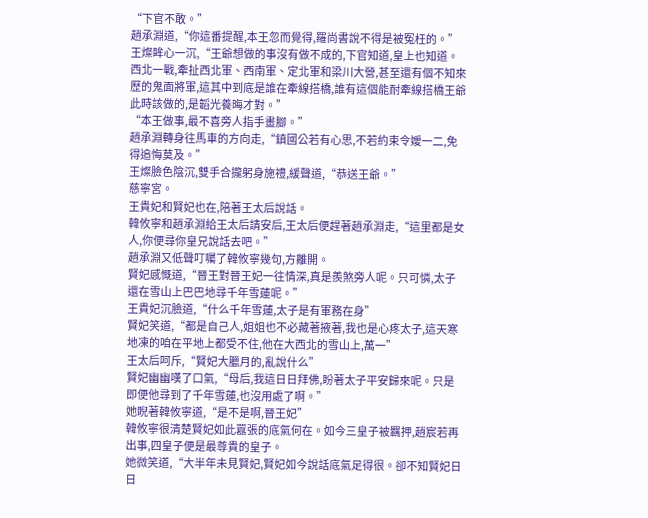“下官不敢。”
趙承淵道,“你這番提醒,本王忽而覺得,羅尚書說不得是被冤枉的。”
王燦眸心一沉,“王爺想做的事沒有做不成的,下官知道,皇上也知道。西北一戰,牽扯西北軍、西南軍、定北軍和梁川大營,甚至還有個不知來歷的鬼面將軍,這其中到底是誰在牽線搭橋,誰有這個能耐牽線搭橋王爺此時該做的,是韜光養晦才對。”
“本王做事,最不喜旁人指手畫腳。”
趙承淵轉身往馬車的方向走,“鎮國公若有心思,不若約束令嬡一二,免得追悔莫及。”
王燦臉色陰沉,雙手合攏躬身施禮,緩聲道,“恭送王爺。”
慈寧宮。
王貴妃和賢妃也在,陪著王太后說話。
韓攸寧和趙承淵給王太后請安后,王太后便趕著趙承淵走,“這里都是女人,你便尋你皇兄說話去吧。”
趙承淵又低聲叮囑了韓攸寧幾句,方離開。
賢妃感慨道,“晉王對晉王妃一往情深,真是羨煞旁人呢。只可憐,太子還在雪山上巴巴地尋千年雪蓮呢。”
王貴妃沉臉道,“什么千年雪蓮,太子是有軍務在身”
賢妃笑道,“都是自己人,姐姐也不必藏著掖著,我也是心疼太子,這天寒地凍的咱在平地上都受不住,他在大西北的雪山上,萬一”
王太后呵斥,“賢妃大臘月的,亂說什么”
賢妃幽幽嘆了口氣,“母后,我這日日拜佛,盼著太子平安歸來呢。只是即便他尋到了千年雪蓮,也沒用處了啊。”
她睨著韓攸寧道,“是不是啊,晉王妃”
韓攸寧很清楚賢妃如此囂張的底氣何在。如今三皇子被羈押,趙宸若再出事,四皇子便是最尊貴的皇子。
她微笑道,“大半年未見賢妃,賢妃如今說話底氣足得很。卻不知賢妃日日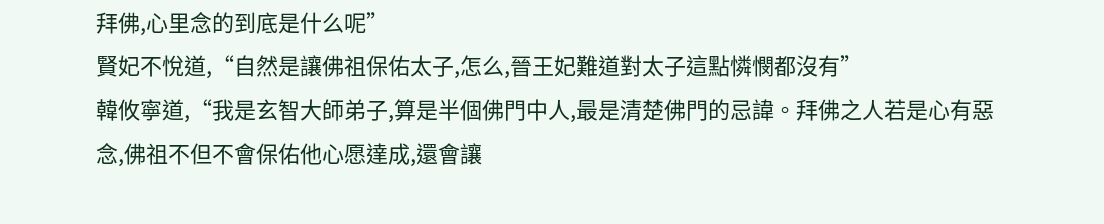拜佛,心里念的到底是什么呢”
賢妃不悅道,“自然是讓佛祖保佑太子,怎么,晉王妃難道對太子這點憐憫都沒有”
韓攸寧道,“我是玄智大師弟子,算是半個佛門中人,最是清楚佛門的忌諱。拜佛之人若是心有惡念,佛祖不但不會保佑他心愿達成,還會讓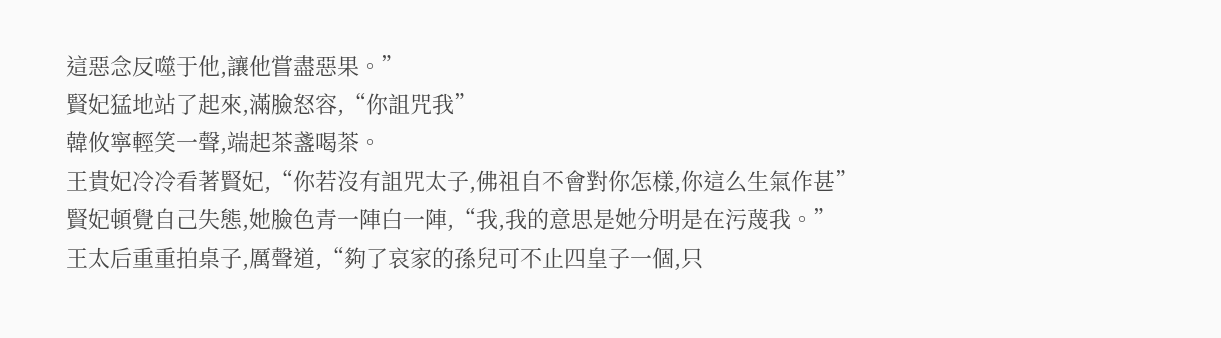這惡念反噬于他,讓他嘗盡惡果。”
賢妃猛地站了起來,滿臉怒容,“你詛咒我”
韓攸寧輕笑一聲,端起茶盞喝茶。
王貴妃冷冷看著賢妃,“你若沒有詛咒太子,佛祖自不會對你怎樣,你這么生氣作甚”
賢妃頓覺自己失態,她臉色青一陣白一陣,“我,我的意思是她分明是在污蔑我。”
王太后重重拍桌子,厲聲道,“夠了哀家的孫兒可不止四皇子一個,只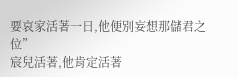要哀家活著一日,他便別妄想那儲君之位”
宸兒活著,他肯定活著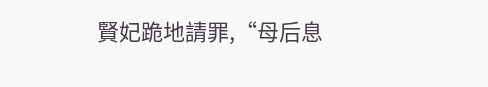賢妃跪地請罪,“母后息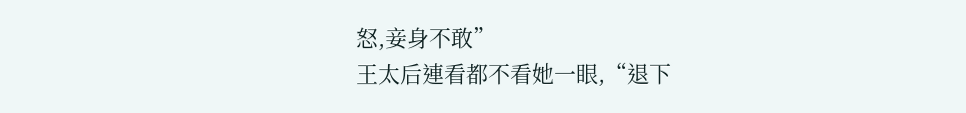怒,妾身不敢”
王太后連看都不看她一眼,“退下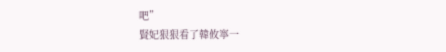吧”
賢妃狠狠看了韓攸寧一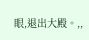眼,退出大殿。,,